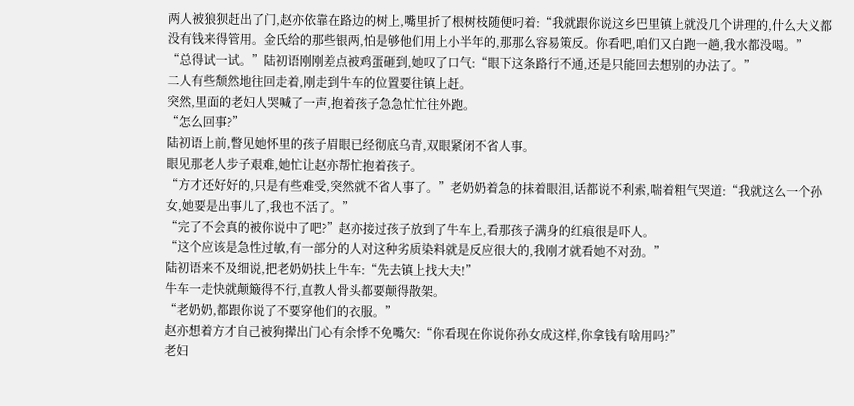两人被狼狈赶出了门,赵亦依靠在路边的树上,嘴里折了根树枝随便叼着:“我就跟你说这乡巴里镇上就没几个讲理的,什么大义都没有钱来得管用。金氏给的那些银两,怕是够他们用上小半年的,那那么容易策反。你看吧,咱们又白跑一趟,我水都没喝。”
“总得试一试。”陆初语刚刚差点被鸡蛋砸到,她叹了口气:“眼下这条路行不通,还是只能回去想别的办法了。”
二人有些颓然地往回走着,刚走到牛车的位置要往镇上赶。
突然,里面的老妇人哭喊了一声,抱着孩子急急忙忙往外跑。
“怎么回事?”
陆初语上前,瞥见她怀里的孩子眉眼已经彻底乌青,双眼紧闭不省人事。
眼见那老人步子艰难,她忙让赵亦帮忙抱着孩子。
“方才还好好的,只是有些难受,突然就不省人事了。”老奶奶着急的抹着眼泪,话都说不利索,喘着粗气哭道:“我就这么一个孙女,她要是出事儿了,我也不活了。”
“完了不会真的被你说中了吧?”赵亦接过孩子放到了牛车上,看那孩子满身的红痕很是吓人。
“这个应该是急性过敏,有一部分的人对这种劣质染料就是反应很大的,我刚才就看她不对劲。”
陆初语来不及细说,把老奶奶扶上牛车:“先去镇上找大夫!”
牛车一走快就颠簸得不行,直教人骨头都要颠得散架。
“老奶奶,都跟你说了不要穿他们的衣服。”
赵亦想着方才自己被狗撵出门心有余悸不免嘴欠:“你看现在你说你孙女成这样,你拿钱有啥用吗?”
老妇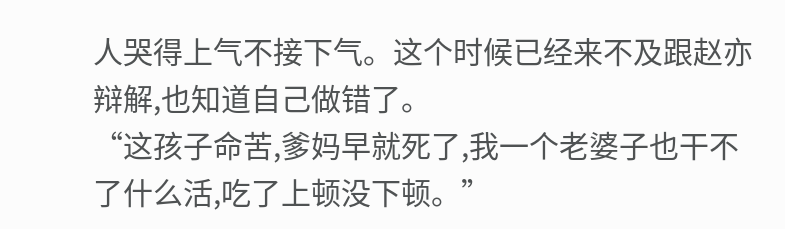人哭得上气不接下气。这个时候已经来不及跟赵亦辩解,也知道自己做错了。
“这孩子命苦,爹妈早就死了,我一个老婆子也干不了什么活,吃了上顿没下顿。”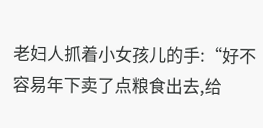老妇人抓着小女孩儿的手:“好不容易年下卖了点粮食出去,给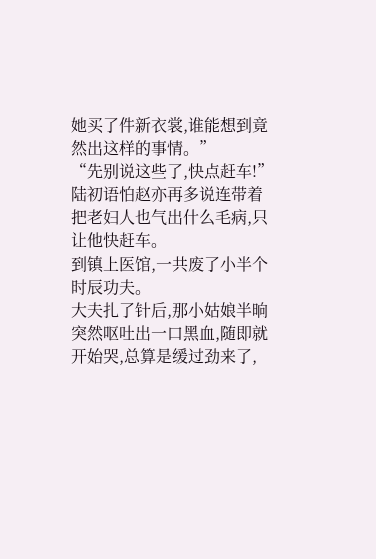她买了件新衣裳,谁能想到竟然出这样的事情。”
“先别说这些了,快点赶车!”陆初语怕赵亦再多说连带着把老妇人也气出什么毛病,只让他快赶车。
到镇上医馆,一共废了小半个时辰功夫。
大夫扎了针后,那小姑娘半晌突然呕吐出一口黑血,随即就开始哭,总算是缓过劲来了,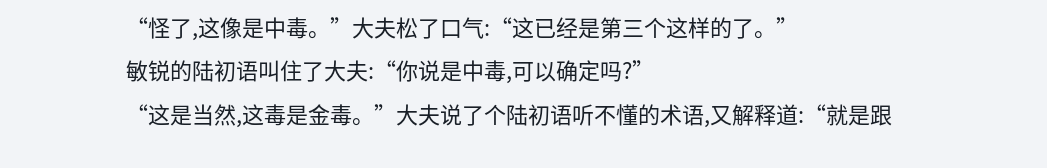“怪了,这像是中毒。”大夫松了口气:“这已经是第三个这样的了。”
敏锐的陆初语叫住了大夫:“你说是中毒,可以确定吗?”
“这是当然,这毒是金毒。”大夫说了个陆初语听不懂的术语,又解释道:“就是跟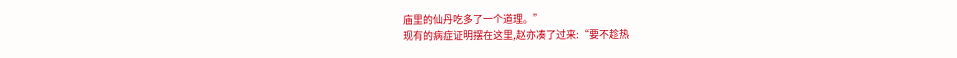庙里的仙丹吃多了一个道理。”
现有的病症证明摆在这里,赵亦凑了过来:“要不趁热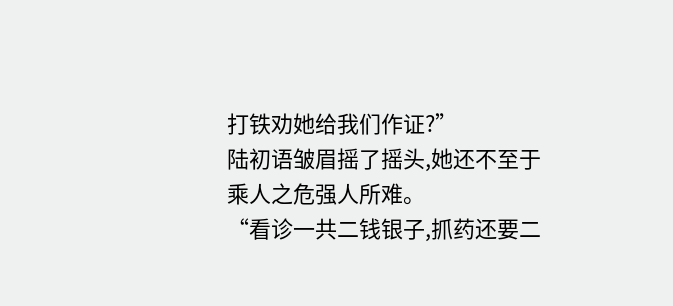打铁劝她给我们作证?”
陆初语皱眉摇了摇头,她还不至于乘人之危强人所难。
“看诊一共二钱银子,抓药还要二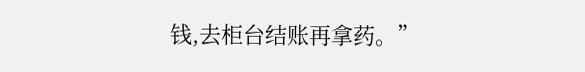钱,去柜台结账再拿药。”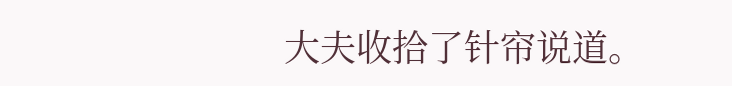大夫收拾了针帘说道。